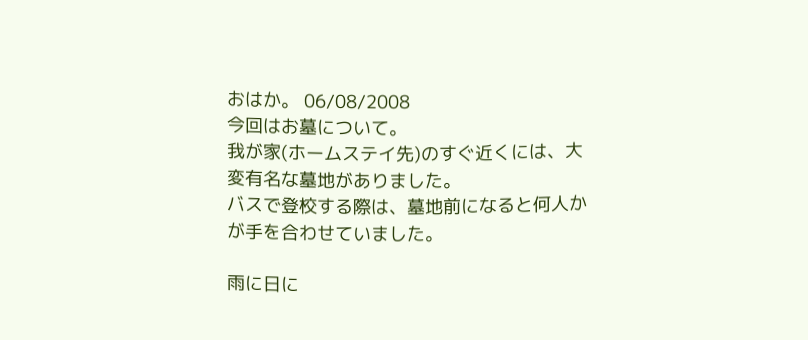おはか。 06/08/2008
今回はお墓について。
我が家(ホームステイ先)のすぐ近くには、大変有名な墓地がありました。
バスで登校する際は、墓地前になると何人かが手を合わせていました。

雨に日に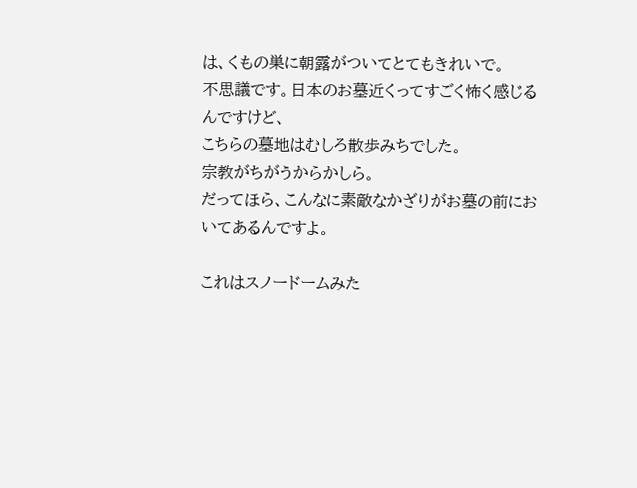は、くもの巣に朝露がついてとてもきれいで。
不思議です。日本のお墓近くってすごく怖く感じるんですけど、
こちらの墓地はむしろ散歩みちでした。
宗教がちがうからかしら。
だってほら、こんなに素敵なかざりがお墓の前においてあるんですよ。

これはスノードームみた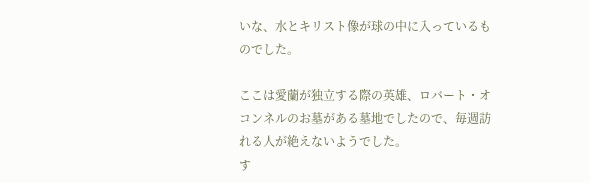いな、水とキリスト像が球の中に入っているものでした。

ここは愛蘭が独立する際の英雄、ロバート・オコンネルのお墓がある墓地でしたので、毎週訪れる人が絶えないようでした。
す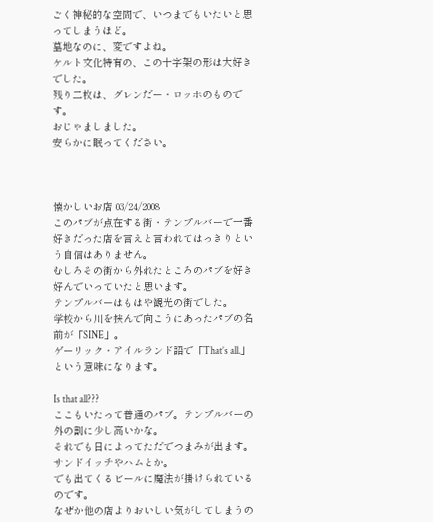ごく神秘的な空間で、いつまでもいたいと思ってしまうほど。
墓地なのに、変ですよね。
ケルト文化特有の、この十字架の形は大好きでした。
残り二枚は、グレンだー・ロッホのものです。
おじゃましました。
安らかに眠ってください。



懐かしいお店 03/24/2008
このパブが点在する街・テンプルバーで一番好きだった店を言えと言われてはっきりという自信はありません。
むしろその街から外れたところのパブを好き好んでいっていたと思います。
テンプルバーはもはや観光の街でした。
学校から川を挟んで向こうにあったパブの名前が「SINE」。
ゲーリック・アイルランド語で「That’s all.」という意味になります。

Is that all???
ここもいたって普通のパブ。テンプルバーの外の割に少し高いかな。
それでも日によってただでつまみが出ます。
サンドイッチやハムとか。
でも出てくるビールに魔法が掛けられているのです。
なぜか他の店よりおいしい気がしてしまうの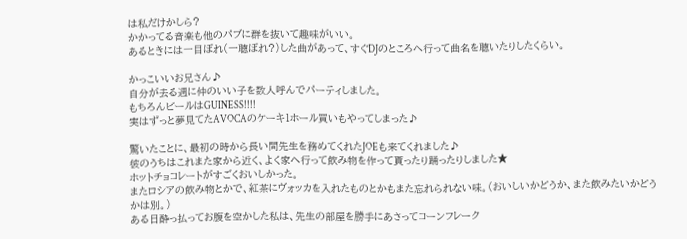は私だけかしら?
かかってる音楽も他のパブに群を抜いて趣味がいい。
あるときには一目ぼれ(一聴ぼれ?)した曲があって、すぐDJのところへ行って曲名を聴いたりしたくらい。

かっこいいお兄さん♪
自分が去る週に仲のいい子を数人呼んでパーティしました。
もちろんビールはGUINESS!!!!
実はずっと夢見てたAVOCAのケーキ1ホール買いもやってしまった♪

驚いたことに、最初の時から長い間先生を務めてくれたJOEも来てくれました♪
彼のうちはこれまた家から近く、よく家へ行って飲み物を作って貰ったり踊ったりしました★
ホットチョコレートがすごくおいしかった。
またロシアの飲み物とかで、紅茶にヴォッカを入れたものとかもまた忘れられない味。(おいしいかどうか、また飲みたいかどうかは別。)
ある日酔っ払ってお腹を空かした私は、先生の部屋を勝手にあさってコーンフレーク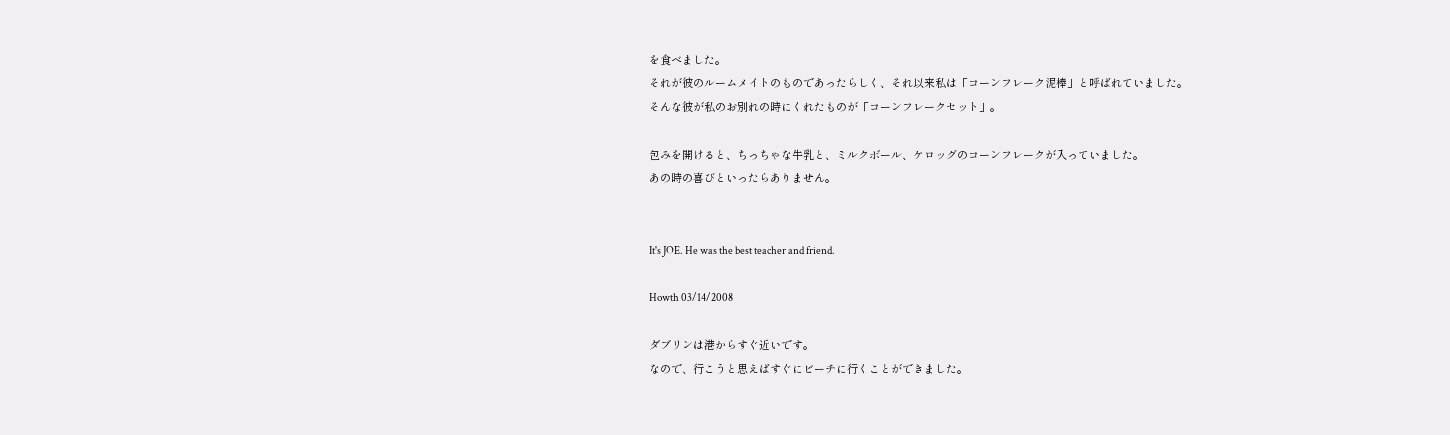を食べました。
それが彼のルームメイトのものであったらしく、それ以来私は「コーンフレーク泥棒」と呼ばれていました。
そんな彼が私のお別れの時にくれたものが「コーンフレークセット」。

包みを開けると、ちっちゃな牛乳と、ミルクボール、ケロッグのコーンフレークが入っていました。
あの時の喜びといったらありません。


It's JOE. He was the best teacher and friend.

Howth 03/14/2008

ダブリンは港からすぐ近いです。
なので、行こうと思えばすぐにビーチに行くことができました。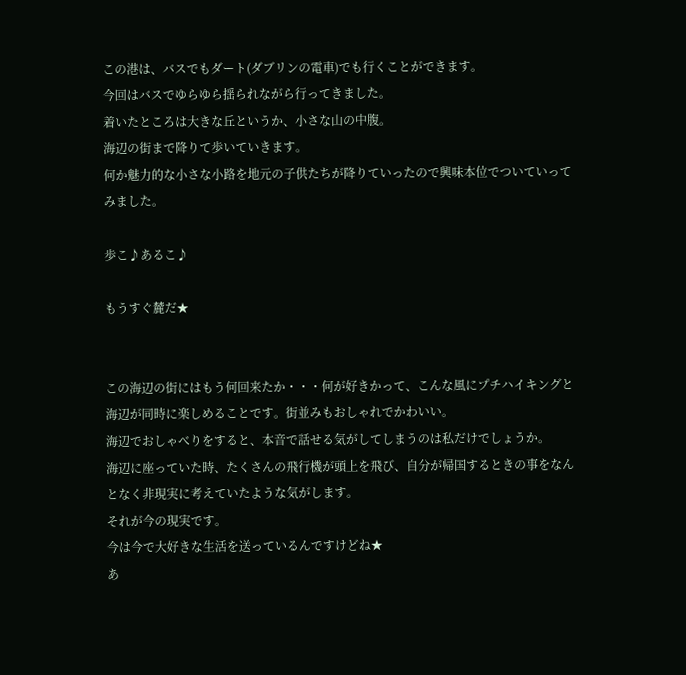この港は、バスでもダート(ダブリンの電車)でも行くことができます。
今回はバスでゆらゆら揺られながら行ってきました。
着いたところは大きな丘というか、小さな山の中腹。
海辺の街まで降りて歩いていきます。
何か魅力的な小さな小路を地元の子供たちが降りていったので興味本位でついていってみました。

歩こ♪あるこ♪

もうすぐ麓だ★


この海辺の街にはもう何回来たか・・・何が好きかって、こんな風にプチハイキングと海辺が同時に楽しめることです。街並みもおしゃれでかわいい。
海辺でおしゃべりをすると、本音で話せる気がしてしまうのは私だけでしょうか。
海辺に座っていた時、たくさんの飛行機が頭上を飛び、自分が帰国するときの事をなんとなく非現実に考えていたような気がします。
それが今の現実です。
今は今で大好きな生活を送っているんですけどね★
あ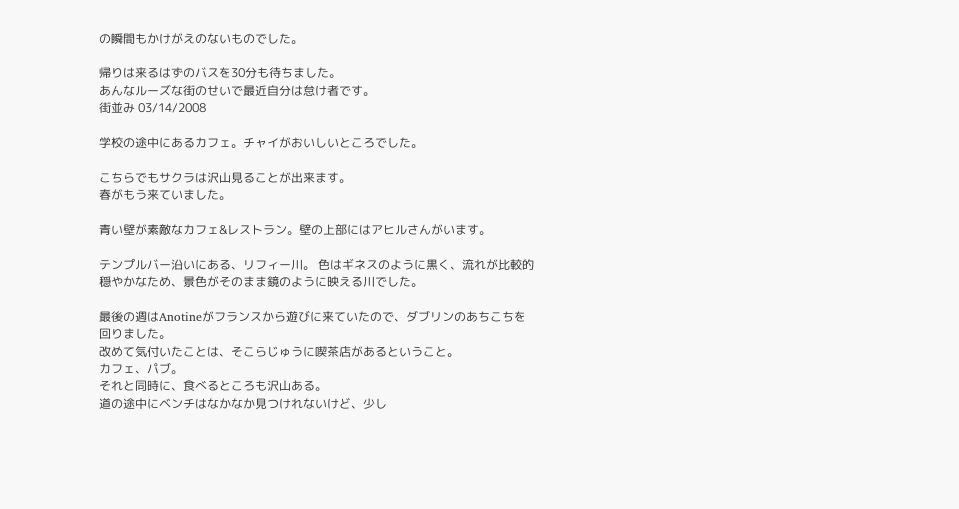の瞬間もかけがえのないものでした。

帰りは来るはずのバスを30分も待ちました。
あんなルーズな街のせいで最近自分は怠け者です。
街並み 03/14/2008

学校の途中にあるカフェ。チャイがおいしいところでした。

こちらでもサクラは沢山見ることが出来ます。
春がもう来ていました。

青い壁が素敵なカフェ&レストラン。壁の上部にはアヒルさんがいます。

テンプルバー沿いにある、リフィー川。 色はギネスのように黒く、流れが比較的穏やかなため、景色がそのまま鏡のように映える川でした。

最後の週はAnotineがフランスから遊びに来ていたので、ダブリンのあちこちを回りました。
改めて気付いたことは、そこらじゅうに喫茶店があるということ。
カフェ、パブ。
それと同時に、食べるところも沢山ある。
道の途中にベンチはなかなか見つけれないけど、少し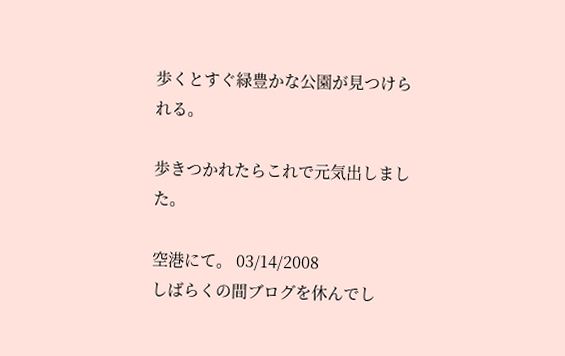歩くとすぐ緑豊かな公園が見つけられる。

歩きつかれたらこれで元気出しました。

空港にて。 03/14/2008
しばらくの間ブログを休んでし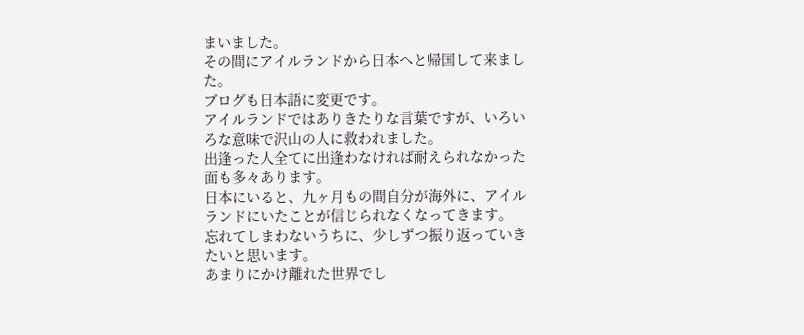まいました。
その間にアイルランドから日本へと帰国して来ました。
ブログも日本語に変更です。
アイルランドではありきたりな言葉ですが、いろいろな意味で沢山の人に救われました。
出逢った人全てに出逢わなければ耐えられなかった面も多々あります。
日本にいると、九ヶ月もの間自分が海外に、アイルランドにいたことが信じられなくなってきます。
忘れてしまわないうちに、少しずつ振り返っていきたいと思います。
あまりにかけ離れた世界でし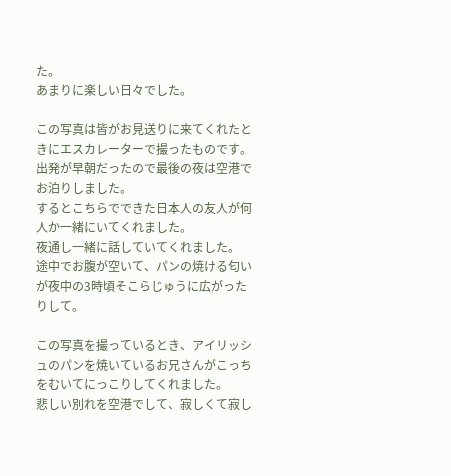た。
あまりに楽しい日々でした。

この写真は皆がお見送りに来てくれたときにエスカレーターで撮ったものです。
出発が早朝だったので最後の夜は空港でお泊りしました。
するとこちらでできた日本人の友人が何人か一緒にいてくれました。
夜通し一緒に話していてくれました。
途中でお腹が空いて、パンの焼ける匂いが夜中の3時頃そこらじゅうに広がったりして。

この写真を撮っているとき、アイリッシュのパンを焼いているお兄さんがこっちをむいてにっこりしてくれました。
悲しい別れを空港でして、寂しくて寂し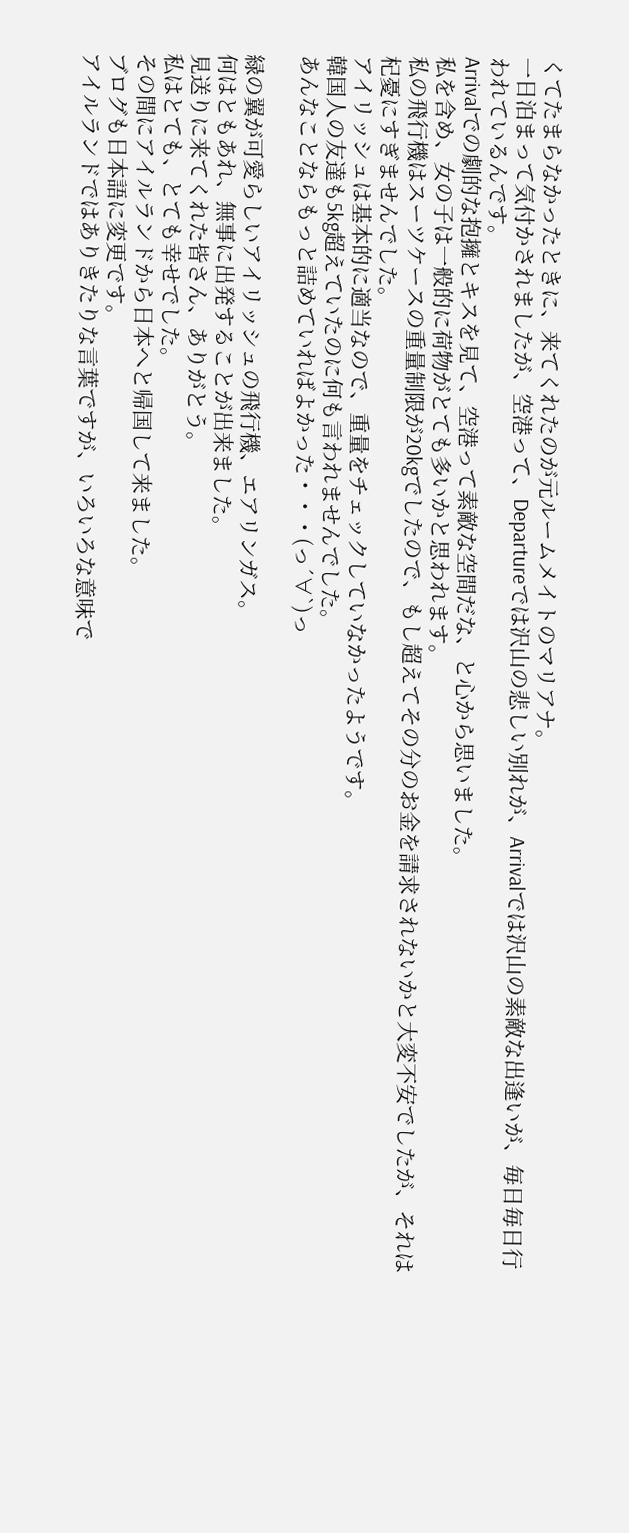くてたまらなかったときに、来てくれたのが元ルームメイトのマリアナ。
一日泊まって気付かされましたが、空港って、Departureでは沢山の悲しい別れが、Arrivalでは沢山の素敵な出逢いが、毎日毎日行われているんです。
Arrivalでの劇的な抱擁とキスを見て、空港って素敵な空間だな、と心から思いました。
私を含め、女の子は一般的に荷物がとても多いかと思われます。
私の飛行機はスーツケースの重量制限が20kgでしたので、もし超えてその分のお金を請求されないかと大変不安でしたが、それは杞憂にすぎませんでした。
アイリッシュは基本的に適当なので、重量をチェックしていなかったようです。
韓国人の友達も5kg超えていたのに何も言われませんでした。
あんなことならもっと詰めていればよかった・・・(っ´∀`)っ

緑の翼が可愛らしいアイリッシュの飛行機、エアリンガス。
何はともあれ、無事に出発することが出来ました。
見送りに来てくれた皆さん、ありがとう。
私はとても、とても幸せでした。
その間にアイルランドから日本へと帰国して来ました。
ブログも日本語に変更です。
アイルランドではありきたりな言葉ですが、いろいろな意味で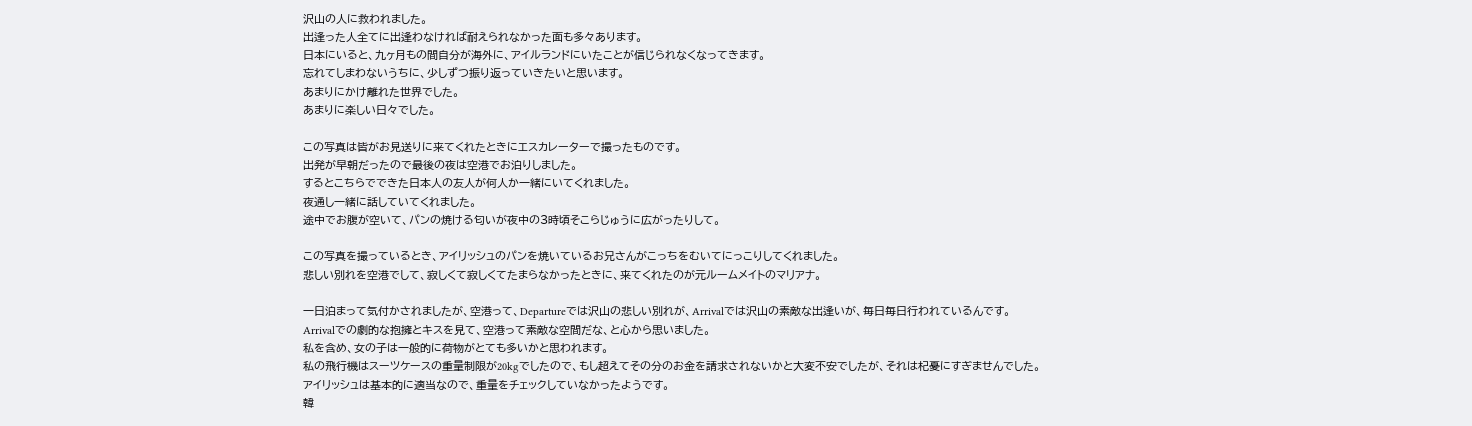沢山の人に救われました。
出逢った人全てに出逢わなければ耐えられなかった面も多々あります。
日本にいると、九ヶ月もの間自分が海外に、アイルランドにいたことが信じられなくなってきます。
忘れてしまわないうちに、少しずつ振り返っていきたいと思います。
あまりにかけ離れた世界でした。
あまりに楽しい日々でした。

この写真は皆がお見送りに来てくれたときにエスカレーターで撮ったものです。
出発が早朝だったので最後の夜は空港でお泊りしました。
するとこちらでできた日本人の友人が何人か一緒にいてくれました。
夜通し一緒に話していてくれました。
途中でお腹が空いて、パンの焼ける匂いが夜中の3時頃そこらじゅうに広がったりして。

この写真を撮っているとき、アイリッシュのパンを焼いているお兄さんがこっちをむいてにっこりしてくれました。
悲しい別れを空港でして、寂しくて寂しくてたまらなかったときに、来てくれたのが元ルームメイトのマリアナ。

一日泊まって気付かされましたが、空港って、Departureでは沢山の悲しい別れが、Arrivalでは沢山の素敵な出逢いが、毎日毎日行われているんです。
Arrivalでの劇的な抱擁とキスを見て、空港って素敵な空間だな、と心から思いました。
私を含め、女の子は一般的に荷物がとても多いかと思われます。
私の飛行機はスーツケースの重量制限が20kgでしたので、もし超えてその分のお金を請求されないかと大変不安でしたが、それは杞憂にすぎませんでした。
アイリッシュは基本的に適当なので、重量をチェックしていなかったようです。
韓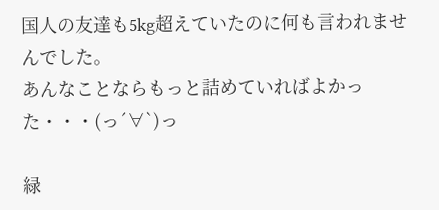国人の友達も5kg超えていたのに何も言われませんでした。
あんなことならもっと詰めていればよかった・・・(っ´∀`)っ

緑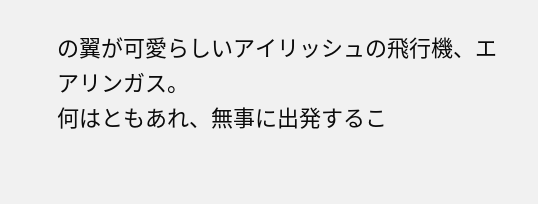の翼が可愛らしいアイリッシュの飛行機、エアリンガス。
何はともあれ、無事に出発するこ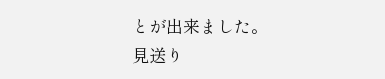とが出来ました。
見送り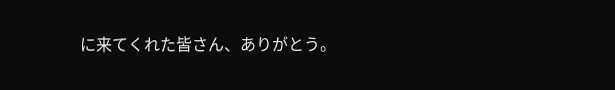に来てくれた皆さん、ありがとう。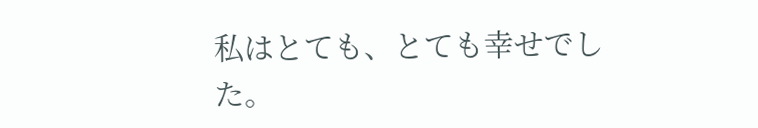私はとても、とても幸せでした。